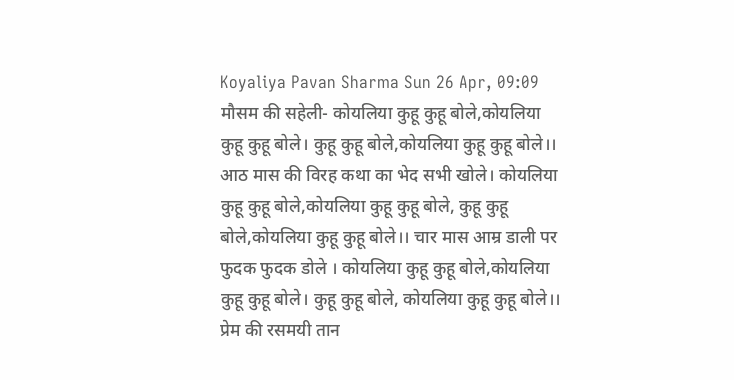Koyaliya Pavan Sharma Sun 26 Apr, 09:09 मौसम की सहेली- कोयलिया कुहू कुहू बोले,कोयलिया कुहू कुहू बोले। कुहू कुहू बोले,कोयलिया कुहू कुहू बोले।। आठ मास की विरह कथा का भेद सभी खोले। कोयलिया कुहू कुहू बोले,कोयलिया कुहू कुहू बोले, कुहू कुहू बोले,कोयलिया कुहू कुहू बोले।। चार मास आम्र डाली पर फुदक फुदक डोले । कोयलिया कुहू कुहू बोले,कोयलिया कुहू कुहू बोले। कुहू कुहू बोले, कोयलिया कुहू कुहू बोले।। प्रेम की रसमयी तान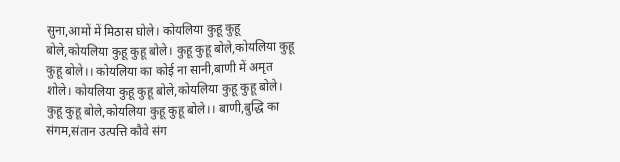सुना,आमों में मिठास घोले। कोयलिया कुहू कुहू बोले,कोयलिया कुहू कुहू बोले। कुहू कुहू बोले,कोयलिया कुहू कुहू बोले।। कोयलिया का कोई ना सानी,बाणी में अमृत शोले। कोयलिया कुहू कुहू बोले,कोयलिया कुहू कुहू बोले। कुहू कुहू बोले,कोयलिया कुहू कुहू बोले।। बाणी,बुद्धि का संगम,संतान उत्पत्ति कौवे संग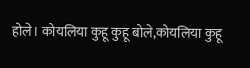होले। कोयलिया कुहू कुहू बोले,कोयलिया कुहू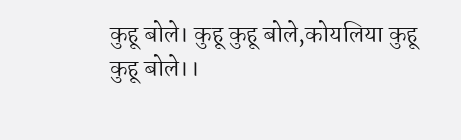कुहू बोले। कुहू कुहू बोले,कोयलिया कुहू कुहू बोले।।